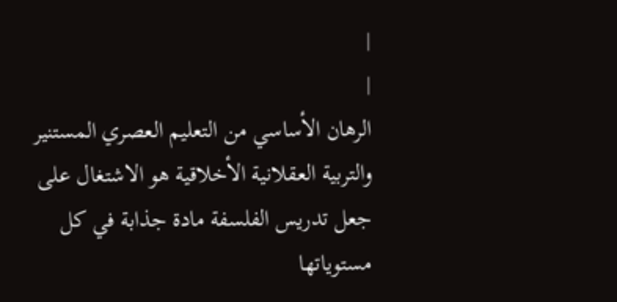|
|
الرهان الأساسي من التعليم العصري المستنير والتربية العقلانية الأخلاقية هو الاشتغال على جعل تدريس الفلسفة مادة جذابة في كل مستوياتها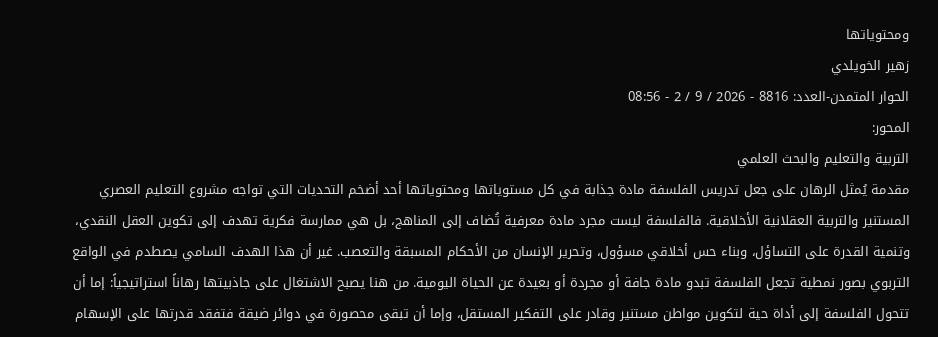ومحتوياتها
زهير الخويلدي
الحوار المتمدن-العدد: 8816 - 2026 / 9 / 2 - 08:56
المحور:
التربية والتعليم والبحث العلمي
مقدمة يُمثل الرهان على جعل تدريس الفلسفة مادة جذابة في كل مستوياتها ومحتوياتها أحد أضخم التحديات التي تواجه مشروع التعليم العصري المستنير والتربية العقلانية الأخلاقية. فالفلسفة ليست مجرد مادة معرفية تُضاف إلى المناهج، بل هي ممارسة فكرية تهدف إلى تكوين العقل النقدي، وتنمية القدرة على التساؤل، وبناء حس أخلاقي مسؤول، وتحرير الإنسان من الأحكام المسبقة والتعصب. غير أن هذا الهدف السامي يصطدم في الواقع التربوي بصور نمطية تجعل الفلسفة تبدو مادة جافة أو مجردة أو بعيدة عن الحياة اليومية. من هنا يصبح الاشتغال على جاذبيتها رهاناً استراتيجياً: إما أن تتحول الفلسفة إلى أداة حية لتكوين مواطن مستنير وقادر على التفكير المستقل، وإما أن تبقى محصورة في دوائر ضيقة فتفقد قدرتها على الإسهام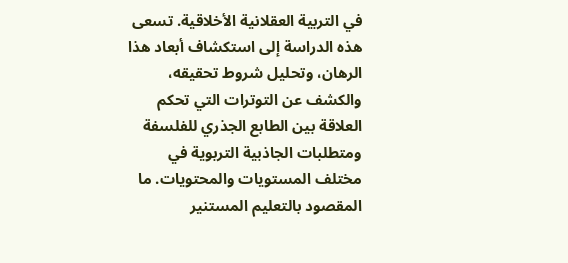في التربية العقلانية الأخلاقية. تسعى هذه الدراسة إلى استكشاف أبعاد هذا الرهان، وتحليل شروط تحقيقه، والكشف عن التوترات التي تحكم العلاقة بين الطابع الجذري للفلسفة ومتطلبات الجاذبية التربوية في مختلف المستويات والمحتويات. ما المقصود بالتعليم المستنير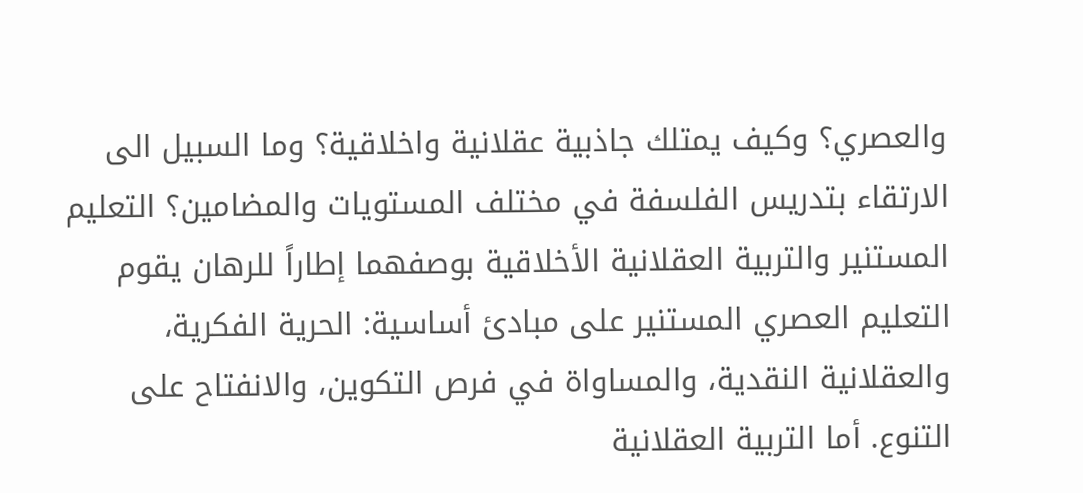والعصري؟ وكيف يمتلك جاذبية عقلانية واخلاقية؟ وما السبيل الى الارتقاء بتدريس الفلسفة في مختلف المستويات والمضامين؟ التعليم المستنير والتربية العقلانية الأخلاقية بوصفهما إطاراً للرهان يقوم التعليم العصري المستنير على مبادئ أساسية: الحرية الفكرية، والعقلانية النقدية، والمساواة في فرص التكوين، والانفتاح على التنوع. أما التربية العقلانية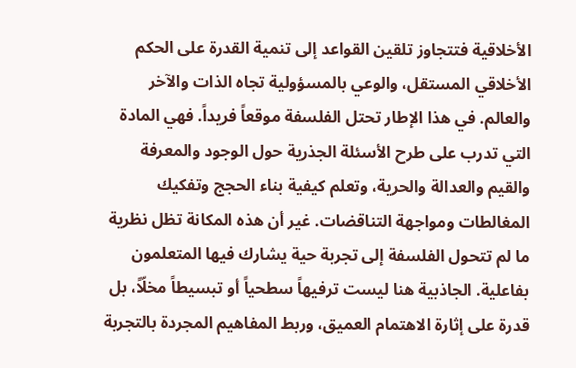الأخلاقية فتتجاوز تلقين القواعد إلى تنمية القدرة على الحكم الأخلاقي المستقل، والوعي بالمسؤولية تجاه الذات والآخر والعالم. في هذا الإطار تحتل الفلسفة موقعاً فريداً. فهي المادة التي تدرب على طرح الأسئلة الجذرية حول الوجود والمعرفة والقيم والعدالة والحرية، وتعلم كيفية بناء الحجج وتفكيك المغالطات ومواجهة التناقضات. غير أن هذه المكانة تظل نظرية ما لم تتحول الفلسفة إلى تجربة حية يشارك فيها المتعلمون بفاعلية. الجاذبية هنا ليست ترفيهاً سطحياً أو تبسيطاً مخلّاً، بل قدرة على إثارة الاهتمام العميق، وربط المفاهيم المجردة بالتجربة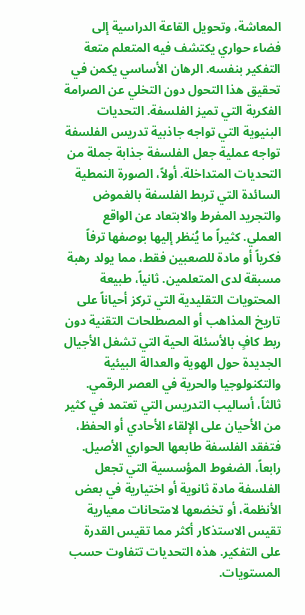المعاشة، وتحويل القاعة الدراسية إلى فضاء حواري يكتشف فيه المتعلم متعة التفكير بنفسه. الرهان الأساسي يكمن في تحقيق هذا التحول دون التخلي عن الصرامة الفكرية التي تميز الفلسفة. التحديات البنيوية التي تواجه جاذبية تدريس الفلسفة تواجه عملية جعل الفلسفة جذابة جملة من التحديات المتداخلة. أولاً، الصورة النمطية السائدة التي تربط الفلسفة بالغموض والتجريد المفرط والابتعاد عن الواقع العملي. كثيراً ما يُنظر إليها بوصفها ترفاً فكرياً أو مادة للصعبين فقط، مما يولد رهبة مسبقة لدى المتعلمين. ثانياً، طبيعة المحتويات التقليدية التي تركز أحياناً على تاريخ المذاهب أو المصطلحات التقنية دون ربط كافٍ بالأسئلة الحية التي تشغل الأجيال الجديدة حول الهوية والعدالة البيئية والتكنولوجيا والحرية في العصر الرقمي. ثالثاً، أساليب التدريس التي تعتمد في كثير من الأحيان على الإلقاء الأحادي أو الحفظ، فتفقد الفلسفة طابعها الحواري الأصيل. رابعاً، الضغوط المؤسسية التي تجعل الفلسفة مادة ثانوية أو اختيارية في بعض الأنظمة، أو تخضعها لامتحانات معيارية تقيس الاستذكار أكثر مما تقيس القدرة على التفكير. هذه التحديات تتفاوت حسب المستويات.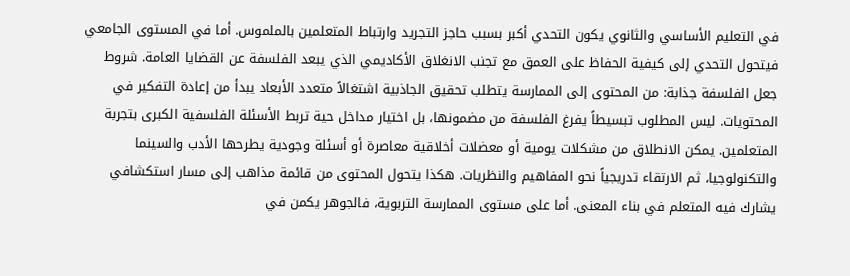في التعليم الأساسي والثانوي يكون التحدي أكبر بسبب حاجز التجريد وارتباط المتعلمين بالملموس. أما في المستوى الجامعي فيتحول التحدي إلى كيفية الحفاظ على العمق مع تجنب الانغلاق الأكاديمي الذي يبعد الفلسفة عن القضايا العامة. شروط جعل الفلسفة جذابة: من المحتوى إلى الممارسة يتطلب تحقيق الجاذبية اشتغالاً متعدد الأبعاد يبدأ من إعادة التفكير في المحتويات. ليس المطلوب تبسيطاً يفرغ الفلسفة من مضمونها، بل اختيار مداخل حية تربط الأسئلة الفلسفية الكبرى بتجربة المتعلمين. يمكن الانطلاق من مشكلات يومية أو معضلات أخلاقية معاصرة أو أسئلة وجودية يطرحها الأدب والسينما والتكنولوجيا، ثم الارتقاء تدريجياً نحو المفاهيم والنظريات. هكذا يتحول المحتوى من قائمة مذاهب إلى مسار استكشافي يشارك فيه المتعلم في بناء المعنى. أما على مستوى الممارسة التربوية، فالجوهر يكمن في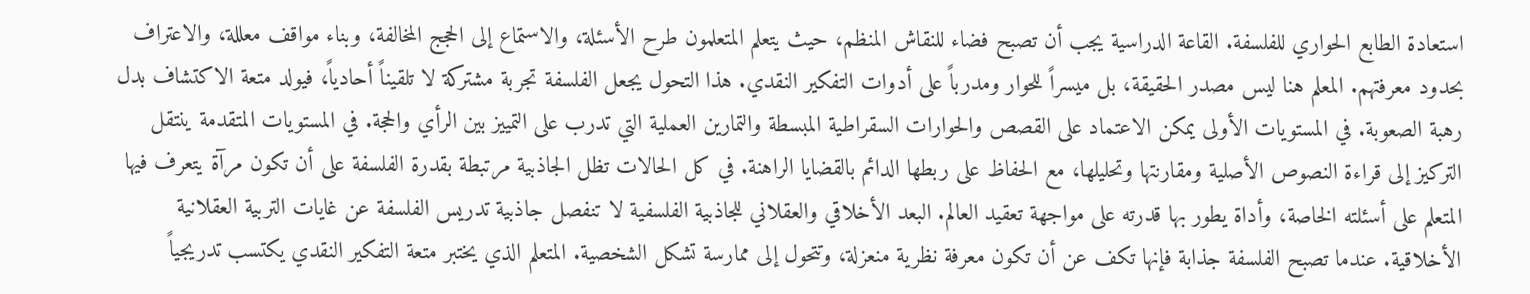استعادة الطابع الحواري للفلسفة. القاعة الدراسية يجب أن تصبح فضاء للنقاش المنظم، حيث يتعلم المتعلمون طرح الأسئلة، والاستماع إلى الحجج المخالفة، وبناء مواقف معللة، والاعتراف بحدود معرفتهم. المعلم هنا ليس مصدر الحقيقة، بل ميسراً للحوار ومدرباً على أدوات التفكير النقدي. هذا التحول يجعل الفلسفة تجربة مشتركة لا تلقيناً أحادياً، فيولد متعة الاكتشاف بدل رهبة الصعوبة. في المستويات الأولى يمكن الاعتماد على القصص والحوارات السقراطية المبسطة والتمارين العملية التي تدرب على التمييز بين الرأي والحجة. في المستويات المتقدمة ينتقل التركيز إلى قراءة النصوص الأصلية ومقارنتها وتحليلها، مع الحفاظ على ربطها الدائم بالقضايا الراهنة. في كل الحالات تظل الجاذبية مرتبطة بقدرة الفلسفة على أن تكون مرآة يتعرف فيها المتعلم على أسئلته الخاصة، وأداة يطور بها قدرته على مواجهة تعقيد العالم. البعد الأخلاقي والعقلاني للجاذبية الفلسفية لا تنفصل جاذبية تدريس الفلسفة عن غايات التربية العقلانية الأخلاقية. عندما تصبح الفلسفة جذابة فإنها تكف عن أن تكون معرفة نظرية منعزلة، وتتحول إلى ممارسة تشكل الشخصية. المتعلم الذي يختبر متعة التفكير النقدي يكتسب تدريجياً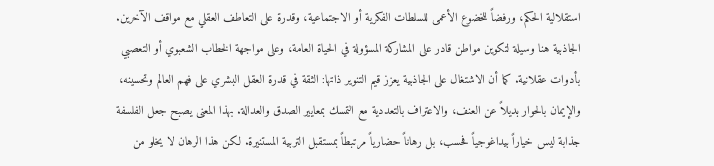استقلالية الحكم، ورفضاً للخضوع الأعمى للسلطات الفكرية أو الاجتماعية، وقدرة على التعاطف العقلي مع مواقف الآخرين. الجاذبية هنا وسيلة لتكوين مواطن قادر على المشاركة المسؤولة في الحياة العامة، وعلى مواجهة الخطاب الشعبوي أو التعصبي بأدوات عقلانية. كما أن الاشتغال على الجاذبية يعزز قيم التنوير ذاتها: الثقة في قدرة العقل البشري على فهم العالم وتحسينه، والإيمان بالحوار بديلاً عن العنف، والاعتراف بالتعددية مع التمسك بمعايير الصدق والعدالة. بهذا المعنى يصبح جعل الفلسفة جذابة ليس خياراً بيداغوجياً فحسب، بل رهاناً حضارياً مرتبطاً بمستقبل التربية المستنيرة. لكن هذا الرهان لا يخلو من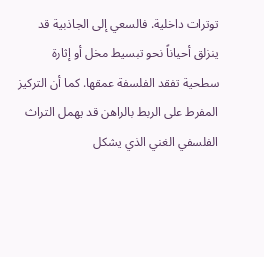توترات داخلية. فالسعي إلى الجاذبية قد ينزلق أحياناً نحو تبسيط مخل أو إثارة سطحية تفقد الفلسفة عمقها. كما أن التركيز المفرط على الربط بالراهن قد يهمل التراث الفلسفي الغني الذي يشكل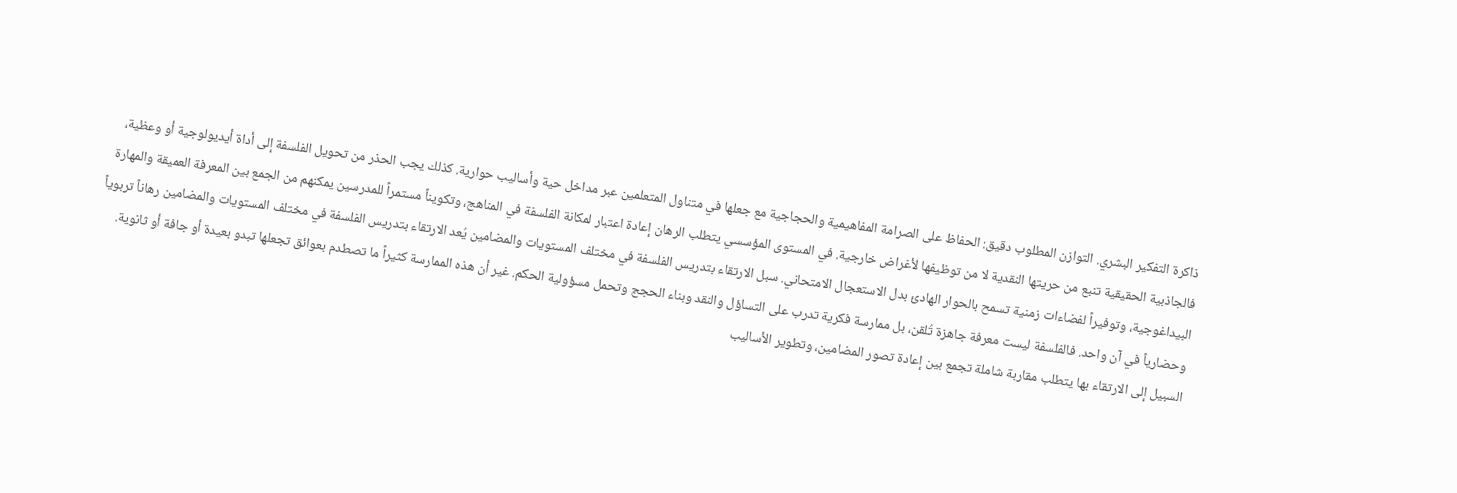ذاكرة التفكير البشري. التوازن المطلوب دقيق: الحفاظ على الصرامة المفاهيمية والحجاجية مع جعلها في متناول المتعلمين عبر مداخل حية وأساليب حوارية. كذلك يجب الحذر من تحويل الفلسفة إلى أداة أيديولوجية أو وعظية، فالجاذبية الحقيقية تنبع من حريتها النقدية لا من توظيفها لأغراض خارجية. في المستوى المؤسسي يتطلب الرهان إعادة اعتبار لمكانة الفلسفة في المناهج، وتكويناً مستمراً للمدرسين يمكنهم من الجمع بين المعرفة العميقة والمهارة البيداغوجية، وتوفيراً لفضاءات زمنية تسمح بالحوار الهادئ بدل الاستعجال الامتحاني. سبل الارتقاء بتدريس الفلسفة في مختلف المستويات والمضامين يُعد الارتقاء بتدريس الفلسفة في مختلف المستويات والمضامين رهاناً تربوياً وحضارياً في آن واحد. فالفلسفة ليست معرفة جاهزة تُلقن، بل ممارسة فكرية تدرب على التساؤل والنقد وبناء الحجج وتحمل مسؤولية الحكم. غير أن هذه الممارسة كثيراً ما تصطدم بعوائق تجعلها تبدو بعيدة أو جافة أو ثانوية. السبيل إلى الارتقاء بها يتطلب مقاربة شاملة تجمع بين إعادة تصور المضامين، وتطوير الأساليب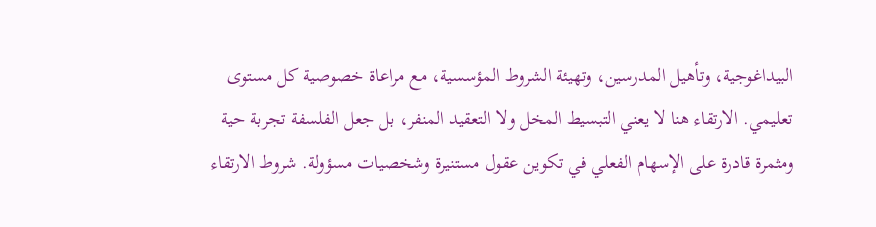البيداغوجية، وتأهيل المدرسين، وتهيئة الشروط المؤسسية، مع مراعاة خصوصية كل مستوى تعليمي. الارتقاء هنا لا يعني التبسيط المخل ولا التعقيد المنفر، بل جعل الفلسفة تجربة حية ومثمرة قادرة على الإسهام الفعلي في تكوين عقول مستنيرة وشخصيات مسؤولة. شروط الارتقاء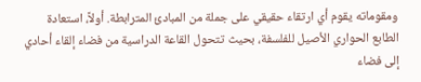ومقوماته يقوم أي ارتقاء حقيقي على جملة من المبادئ المترابطة. أولاً، استعادة الطابع الحواري الأصيل للفلسفة، بحيث تتحول القاعة الدراسية من فضاء إلقاء أحادي إلى فضاء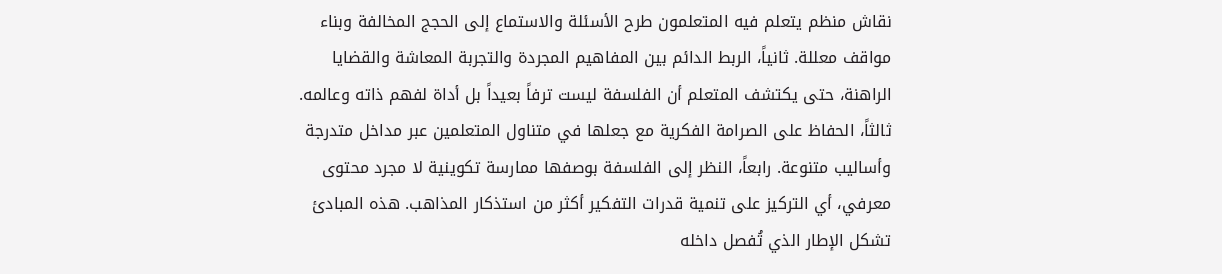نقاش منظم يتعلم فيه المتعلمون طرح الأسئلة والاستماع إلى الحجج المخالفة وبناء مواقف معللة. ثانياً، الربط الدائم بين المفاهيم المجردة والتجربة المعاشة والقضايا الراهنة، حتى يكتشف المتعلم أن الفلسفة ليست ترفاً بعيداً بل أداة لفهم ذاته وعالمه. ثالثاً، الحفاظ على الصرامة الفكرية مع جعلها في متناول المتعلمين عبر مداخل متدرجة وأساليب متنوعة. رابعاً، النظر إلى الفلسفة بوصفها ممارسة تكوينية لا مجرد محتوى معرفي، أي التركيز على تنمية قدرات التفكير أكثر من استذكار المذاهب. هذه المبادئ تشكل الإطار الذي تُفصل داخله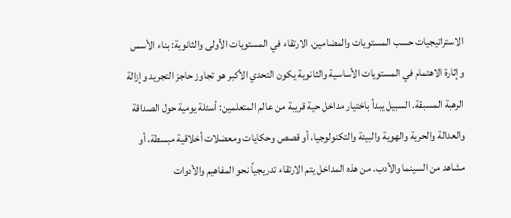الاستراتيجيات حسب المستويات والمضامين. الارتقاء في المستويات الأولى والثانوية: بناء الأسس وإثارة الاهتمام في المستويات الأساسية والثانوية يكون التحدي الأكبر هو تجاوز حاجز التجريد وإزالة الرهبة المسبقة. السبيل يبدأ باختيار مداخل حية قريبة من عالم المتعلمين: أسئلة يومية حول الصداقة والعدالة والحرية والهوية والبيئة والتكنولوجيا، أو قصص وحكايات ومعضلات أخلاقية مبسطة، أو مشاهد من السينما والأدب. من هذه المداخل يتم الارتقاء تدريجياً نحو المفاهيم والأدوات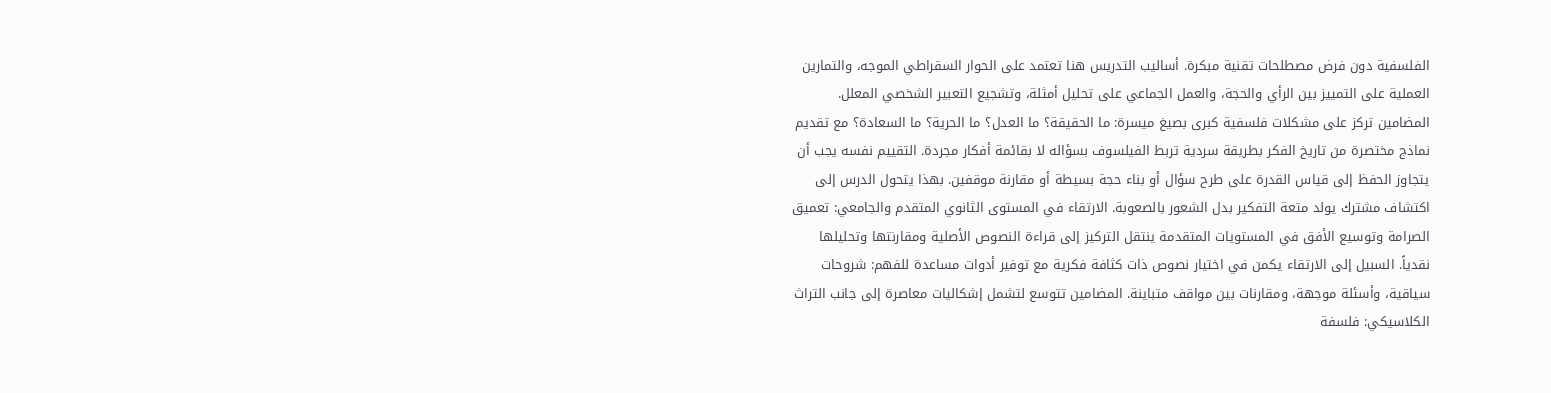الفلسفية دون فرض مصطلحات تقنية مبكرة. أساليب التدريس هنا تعتمد على الحوار السقراطي الموجه، والتمارين العملية على التمييز بين الرأي والحجة، والعمل الجماعي على تحليل أمثلة، وتشجيع التعبير الشخصي المعلل. المضامين تركز على مشكلات فلسفية كبرى بصيغ ميسرة: ما الحقيقة؟ ما العدل؟ ما الحرية؟ ما السعادة؟ مع تقديم نماذج مختصرة من تاريخ الفكر بطريقة سردية تربط الفيلسوف بسؤاله لا بقائمة أفكار مجردة. التقييم نفسه يجب أن يتجاوز الحفظ إلى قياس القدرة على طرح سؤال أو بناء حجة بسيطة أو مقارنة موقفين. بهذا يتحول الدرس إلى اكتشاف مشترك يولد متعة التفكير بدل الشعور بالصعوبة. الارتقاء في المستوى الثانوي المتقدم والجامعي: تعميق الصرامة وتوسيع الأفق في المستويات المتقدمة ينتقل التركيز إلى قراءة النصوص الأصلية ومقارنتها وتحليلها نقدياً. السبيل إلى الارتقاء يكمن في اختيار نصوص ذات كثافة فكرية مع توفير أدوات مساعدة للفهم: شروحات سياقية، وأسئلة موجهة، ومقارنات بين مواقف متباينة. المضامين تتوسع لتشمل إشكاليات معاصرة إلى جانب التراث الكلاسيكي: فلسفة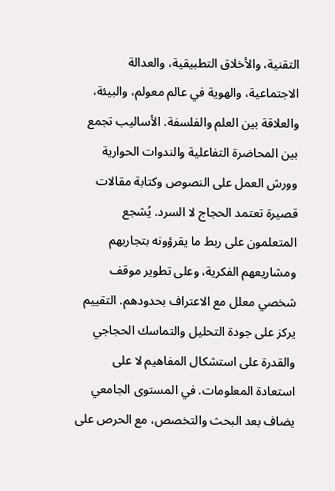التقنية، والأخلاق التطبيقية، والعدالة الاجتماعية، والهوية في عالم معولم، والبيئة، والعلاقة بين العلم والفلسفة. الأساليب تجمع بين المحاضرة التفاعلية والندوات الحوارية وورش العمل على النصوص وكتابة مقالات قصيرة تعتمد الحجاج لا السرد. يُشجع المتعلمون على ربط ما يقرؤونه بتجاربهم ومشاريعهم الفكرية، وعلى تطوير موقف شخصي معلل مع الاعتراف بحدودهم. التقييم يركز على جودة التحليل والتماسك الحجاجي والقدرة على استشكال المفاهيم لا على استعادة المعلومات. في المستوى الجامعي يضاف بعد البحث والتخصص، مع الحرص على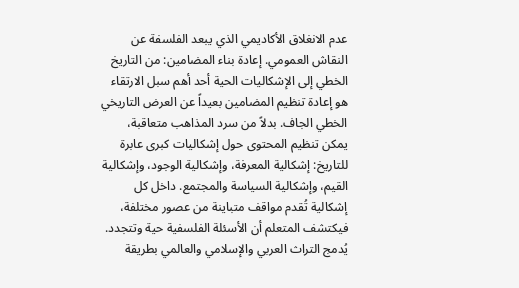عدم الانغلاق الأكاديمي الذي يبعد الفلسفة عن النقاش العمومي. إعادة بناء المضامين: من التاريخ الخطي إلى الإشكاليات الحية أحد أهم سبل الارتقاء هو إعادة تنظيم المضامين بعيداً عن العرض التاريخي الخطي الجاف. بدلاً من سرد المذاهب متعاقبة، يمكن تنظيم المحتوى حول إشكاليات كبرى عابرة للتاريخ: إشكالية المعرفة، وإشكالية الوجود، وإشكالية القيم، وإشكالية السياسة والمجتمع. داخل كل إشكالية تُقدم مواقف متباينة من عصور مختلفة، فيكتشف المتعلم أن الأسئلة الفلسفية حية وتتجدد. يُدمج التراث العربي والإسلامي والعالمي بطريقة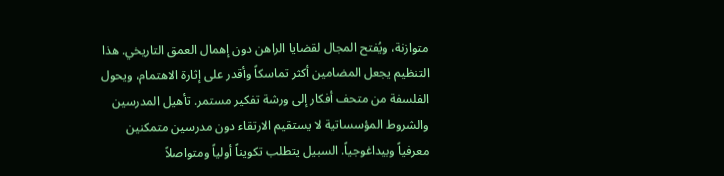متوازنة، ويُفتح المجال لقضايا الراهن دون إهمال العمق التاريخي. هذا التنظيم يجعل المضامين أكثر تماسكاً وأقدر على إثارة الاهتمام، ويحول الفلسفة من متحف أفكار إلى ورشة تفكير مستمر. تأهيل المدرسين والشروط المؤسساتية لا يستقيم الارتقاء دون مدرسين متمكنين معرفياً وبيداغوجياً. السبيل يتطلب تكويناً أولياً ومتواصلاً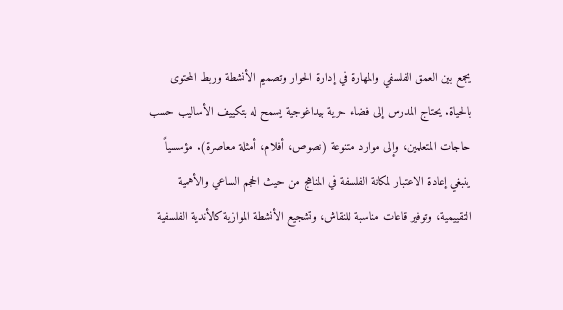يجمع بين العمق الفلسفي والمهارة في إدارة الحوار وتصميم الأنشطة وربط المحتوى بالحياة. يحتاج المدرس إلى فضاء حرية بيداغوجية يسمح له بتكييف الأساليب حسب حاجات المتعلمين، وإلى موارد متنوعة (نصوص، أفلام، أمثلة معاصرة). مؤسسياً ينبغي إعادة الاعتبار لمكانة الفلسفة في المناهج من حيث الحجم الساعي والأهمية التقييمية، وتوفير قاعات مناسبة للنقاش، وتشجيع الأنشطة الموازية كالأندية الفلسفية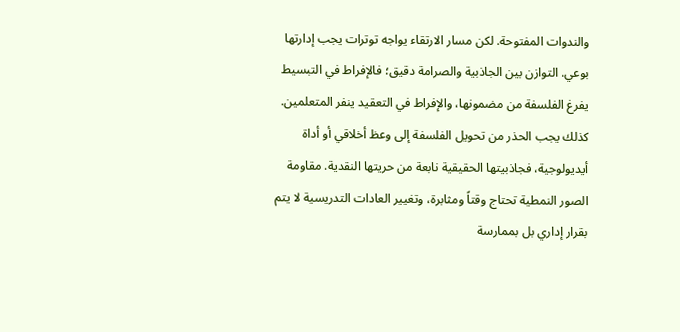والندوات المفتوحة. لكن مسار الارتقاء يواجه توترات يجب إدارتها بوعي. التوازن بين الجاذبية والصرامة دقيق؛ فالإفراط في التبسيط يفرغ الفلسفة من مضمونها، والإفراط في التعقيد ينفر المتعلمين. كذلك يجب الحذر من تحويل الفلسفة إلى وعظ أخلاقي أو أداة أيديولوجية، فجاذبيتها الحقيقية نابعة من حريتها النقدية. مقاومة الصور النمطية تحتاج وقتاً ومثابرة، وتغيير العادات التدريسية لا يتم بقرار إداري بل بممارسة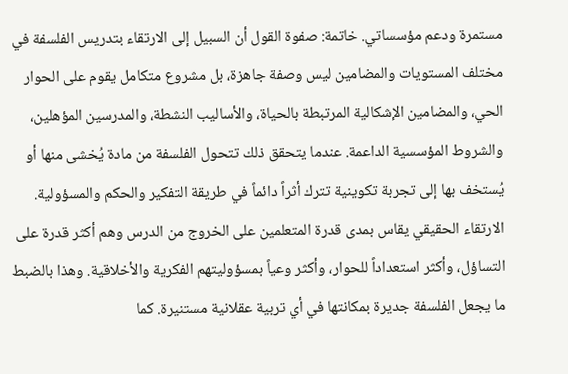مستمرة ودعم مؤسساتي. خاتمة: صفوة القول أن السبيل إلى الارتقاء بتدريس الفلسفة في مختلف المستويات والمضامين ليس وصفة جاهزة، بل مشروع متكامل يقوم على الحوار الحي، والمضامين الإشكالية المرتبطة بالحياة، والأساليب النشطة، والمدرسين المؤهلين، والشروط المؤسسية الداعمة. عندما يتحقق ذلك تتحول الفلسفة من مادة يُخشى منها أو يُستخف بها إلى تجربة تكوينية تترك أثراً دائماً في طريقة التفكير والحكم والمسؤولية. الارتقاء الحقيقي يقاس بمدى قدرة المتعلمين على الخروج من الدرس وهم أكثر قدرة على التساؤل، وأكثر استعداداً للحوار، وأكثر وعياً بمسؤوليتهم الفكرية والأخلاقية. وهذا بالضبط ما يجعل الفلسفة جديرة بمكانتها في أي تربية عقلانية مستنيرة. كما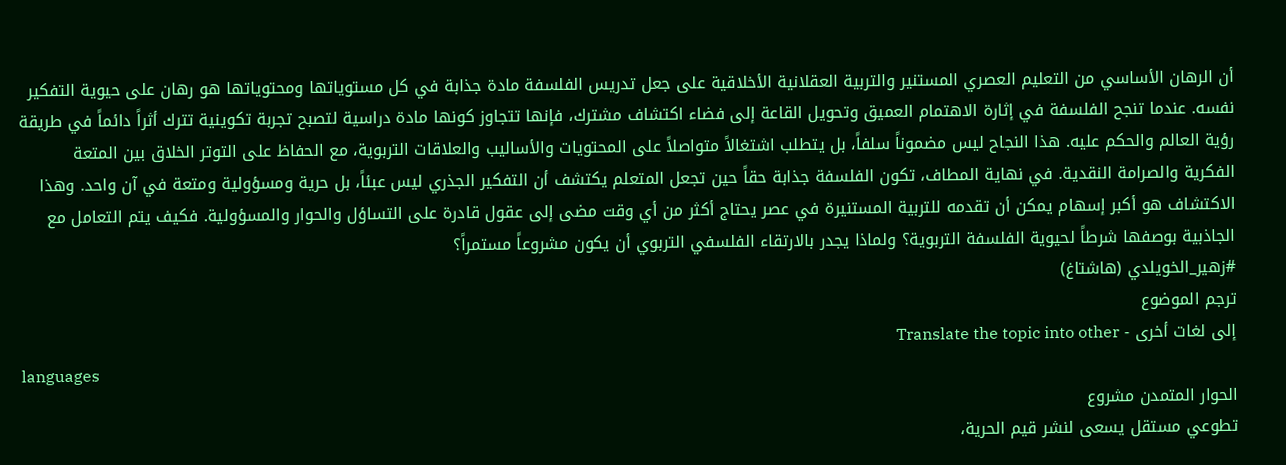أن الرهان الأساسي من التعليم العصري المستنير والتربية العقلانية الأخلاقية على جعل تدريس الفلسفة مادة جذابة في كل مستوياتها ومحتوياتها هو رهان على حيوية التفكير نفسه. عندما تنجح الفلسفة في إثارة الاهتمام العميق وتحويل القاعة إلى فضاء اكتشاف مشترك، فإنها تتجاوز كونها مادة دراسية لتصبح تجربة تكوينية تترك أثراً دائماً في طريقة رؤية العالم والحكم عليه. هذا النجاح ليس مضموناً سلفاً، بل يتطلب اشتغالاً متواصلاً على المحتويات والأساليب والعلاقات التربوية، مع الحفاظ على التوتر الخلاق بين المتعة الفكرية والصرامة النقدية. في نهاية المطاف، تكون الفلسفة جذابة حقاً حين تجعل المتعلم يكتشف أن التفكير الجذري ليس عبئاً، بل حرية ومسؤولية ومتعة في آن واحد. وهذا الاكتشاف هو أكبر إسهام يمكن أن تقدمه للتربية المستنيرة في عصر يحتاج أكثر من أي وقت مضى إلى عقول قادرة على التساؤل والحوار والمسؤولية. فكيف يتم التعامل مع الجاذبية بوصفها شرطاً لحيوية الفلسفة التربوية؟ ولماذا يجدر بالارتقاء الفلسفي التربوي أن يكون مشروعاً مستمراً؟
#زهير_الخويلدي (هاشتاغ)
ترجم الموضوع
إلى لغات أخرى - Translate the topic into other
languages
الحوار المتمدن مشروع
تطوعي مستقل يسعى لنشر قيم الحرية،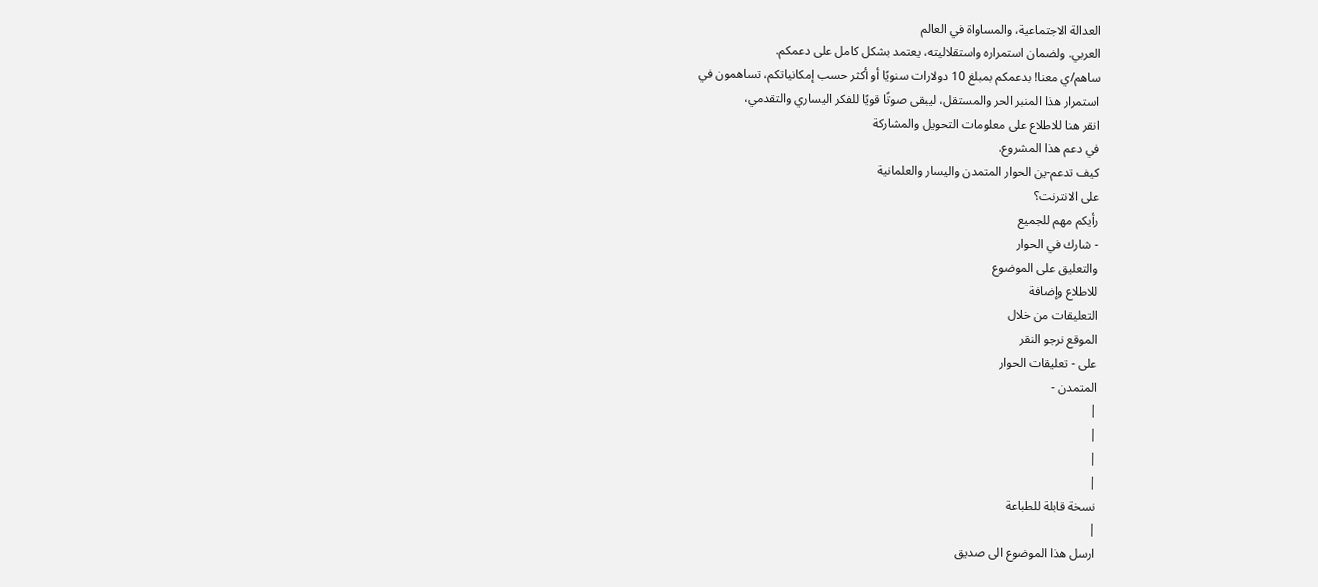العدالة الاجتماعية، والمساواة في العالم
العربي. ولضمان استمراره واستقلاليته، يعتمد بشكل كامل على دعمكم.
ساهم/ي معنا! بدعمكم بمبلغ 10 دولارات سنويًا أو أكثر حسب إمكانياتكم، تساهمون في
استمرار هذا المنبر الحر والمستقل، ليبقى صوتًا قويًا للفكر اليساري والتقدمي،
انقر هنا للاطلاع على معلومات التحويل والمشاركة
في دعم هذا المشروع.
كيف تدعم-ين الحوار المتمدن واليسار والعلمانية
على الانترنت؟
رأيكم مهم للجميع
- شارك في الحوار
والتعليق على الموضوع
للاطلاع وإضافة
التعليقات من خلال
الموقع نرجو النقر
على - تعليقات الحوار
المتمدن -
|
|
|
|
نسخة قابلة للطباعة
|
ارسل هذا الموضوع الى صديق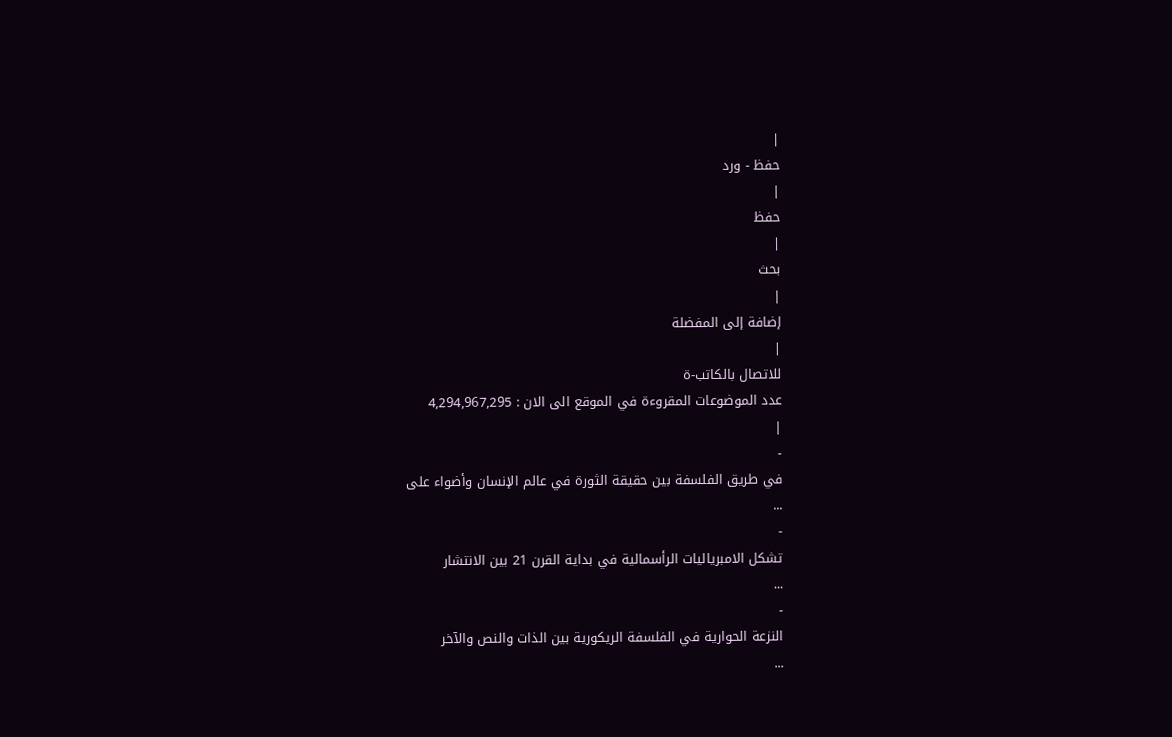|
حفظ - ورد
|
حفظ
|
بحث
|
إضافة إلى المفضلة
|
للاتصال بالكاتب-ة
عدد الموضوعات المقروءة في الموقع الى الان : 4,294,967,295
|
-
في طريق الفلسفة بين حقيقة الثورة في عالم الإنسان وأضواء على
...
-
تشكل الامبرياليات الرأسمالية في بداية القرن 21 بين الانتشار
...
-
النزعة الحوارية في الفلسفة الريكورية بين الذات والنص والآخر
...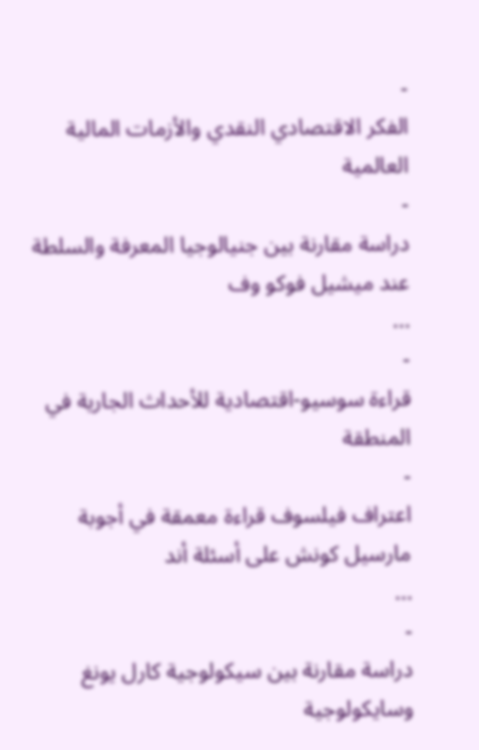-
الفكر الاقتصادي النقدي والأزمات المالية العالمية
-
دراسة مقارنة بين جنيالوجيا المعرفة والسلطة عند ميشيل فوكو وف
...
-
قراءة سوسيو-اقتصادية للأحداث الجارية في المنطقة
-
اعتراف فيلسوف قراءة معمقة في أجوبة مارسيل كونش على أسئلة أند
...
-
دراسة مقارنة بين سيكولوجية كارل يونغ وسايكولوجية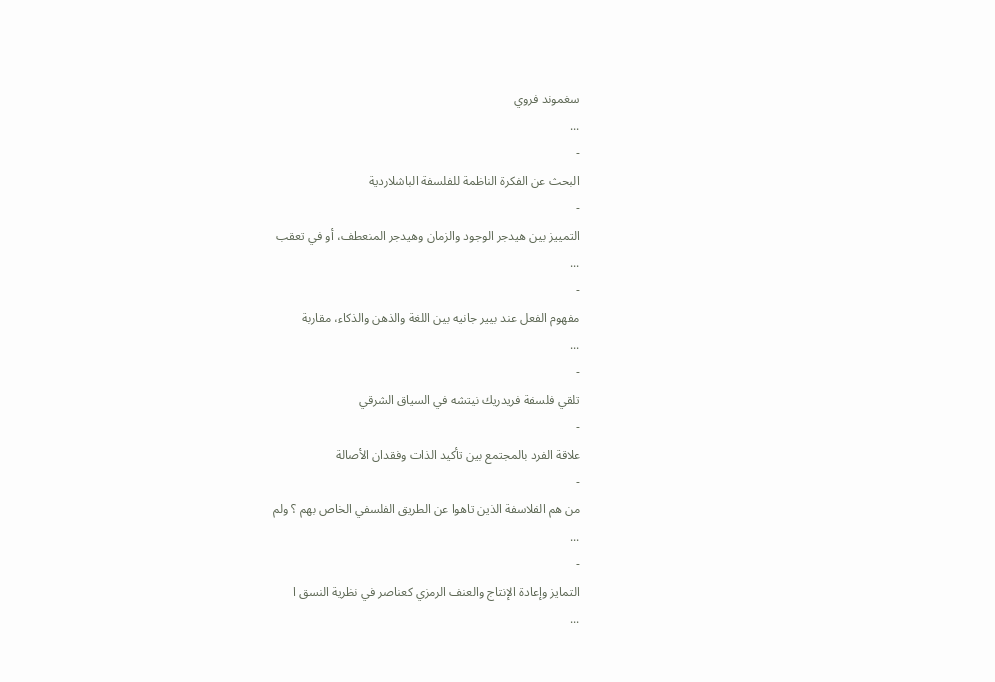سغموند فروي
...
-
البحث عن الفكرة الناظمة للفلسفة الباشلاردية
-
التمييز بين هيدجر الوجود والزمان وهيدجر المنعطف، أو في تعقب
...
-
مفهوم الفعل عند بيير جانيه بين اللغة والذهن والذكاء، مقاربة
...
-
تلقي فلسفة فريدريك نيتشه في السياق الشرقي
-
علاقة الفرد بالمجتمع بين تأكيد الذات وفقدان الأصالة
-
من هم الفلاسفة الذين تاهوا عن الطريق الفلسفي الخاص بهم ؟ ولم
...
-
التمايز وإعادة الإنتاج والعنف الرمزي كعناصر في نظرية النسق ا
...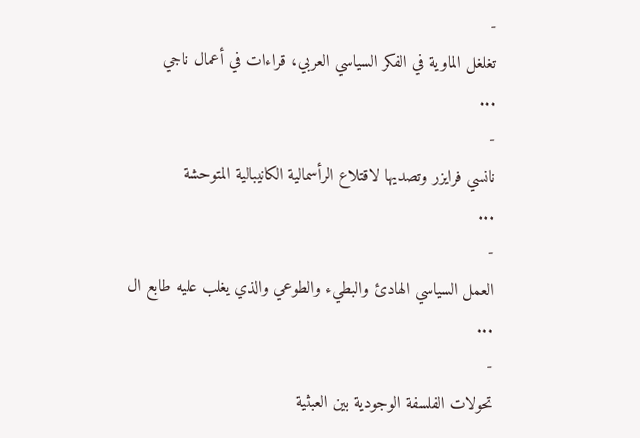-
تغلغل الماوية في الفكر السياسي العربي، قراءات في أعمال ناجي
...
-
نانسي فرايزر وتصديها لاقتلاع الرأسمالية الكانيبالية المتوحشة
...
-
العمل السياسي الهادئ والبطيء والطوعي والذي يغلب عليه طابع ال
...
-
تحولات الفلسفة الوجودية بين العبثية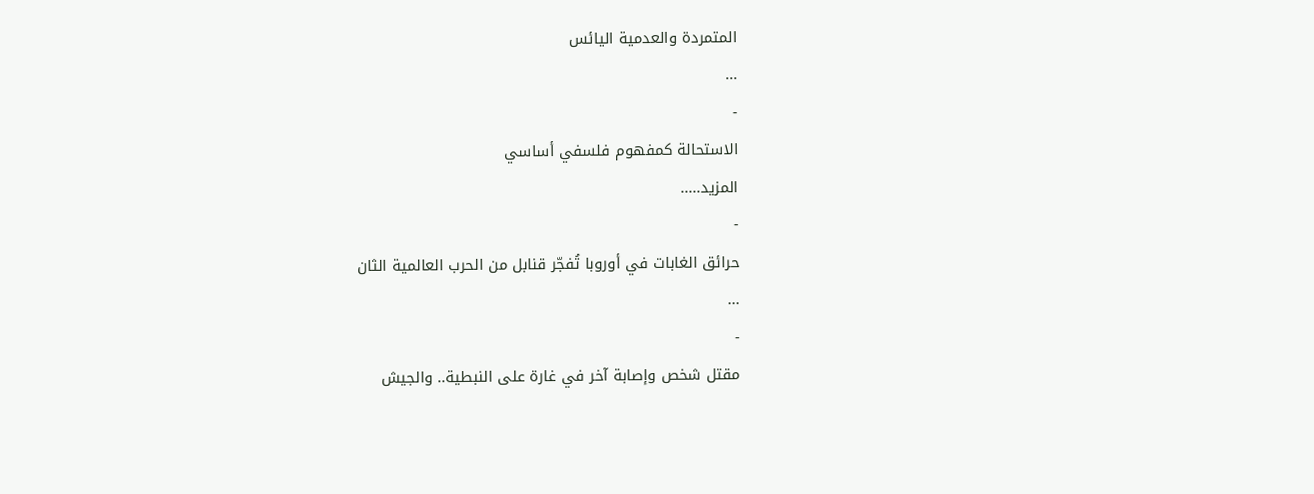المتمردة والعدمية اليائس
...
-
الاستحالة كمفهوم فلسفي أساسي
المزيد.....
-
حرائق الغابات في أوروبا تُفجّر قنابل من الحرب العالمية الثان
...
-
مقتل شخص وإصابة آخر في غارة على النبطية.. والجيش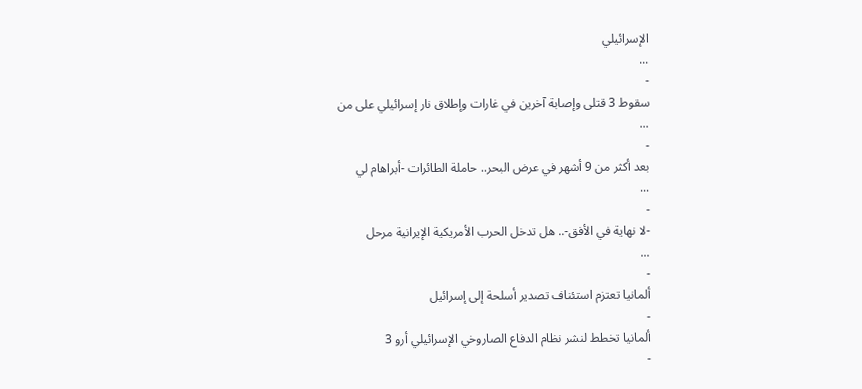الإسرائيلي
...
-
سقوط 3 قتلى وإصابة آخرين في غارات وإطلاق نار إسرائيلي على من
...
-
بعد أكثر من 9 أشهر في عرض البحر.. حاملة الطائرات -أبراهام لي
...
-
-لا نهاية في الأفق-.. هل تدخل الحرب الأمريكية الإيرانية مرحل
...
-
ألمانيا تعتزم استئناف تصدير أسلحة إلى إسرائيل
-
ألمانيا تخطط لنشر نظام الدفاع الصاروخي الإسرائيلي أرو 3
-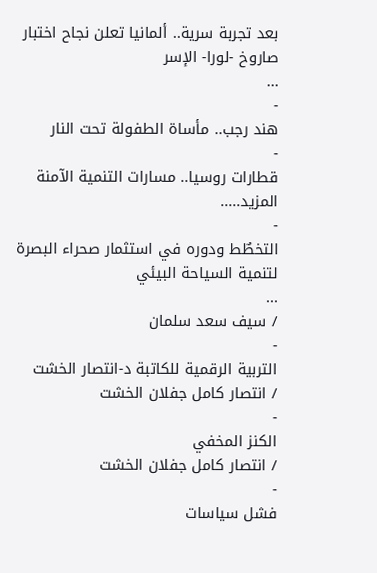بعد تجربة سرية.. ألمانيا تعلن نجاح اختبار صاروخ -لورا- الإسر
...
-
هند رجب.. مأساة الطفولة تحت النار
-
قطارات روسيا.. مسارات التنمية الآمنة
المزيد.....
-
التخطٌط ودوره في استثمار صحراء البصرة لتنمية السياحة البيئي
...
/ سيف سعد سلمان
-
التربية الرقمية للكاتبة د-انتصار الخشت
/ انتصار كامل جفلان الخشت
-
الكنز المخفي
/ انتصار كامل جفلان الخشت
-
فشل سياسات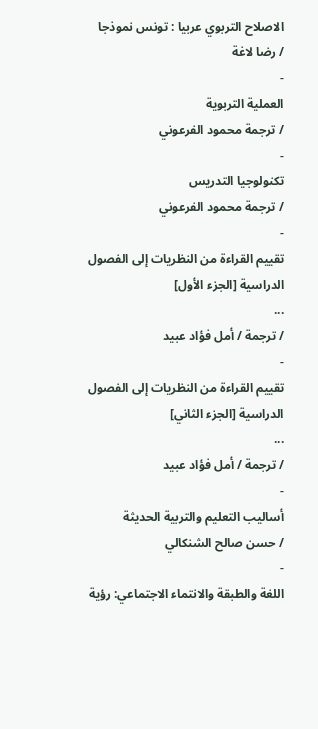الاصلاح التربوي عربيا : تونس نموذجا
/ رضا لاغة
-
العملية التربوية
/ ترجمة محمود الفرعوني
-
تكنولوجيا التدريس
/ ترجمة محمود الفرعوني
-
تقييم القراءة من النظريات إلى الفصول الدراسية [الجزء الأول]
...
/ ترجمة / أمل فؤاد عبيد
-
تقييم القراءة من النظريات إلى الفصول الدراسية [الجزء الثاني]
...
/ ترجمة / أمل فؤاد عبيد
-
أساليب التعليم والتربية الحديثة
/ حسن صالح الشنكالي
-
اللغة والطبقة والانتماء الاجتماعي: رؤية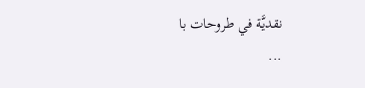نقديَّة في طروحات با
...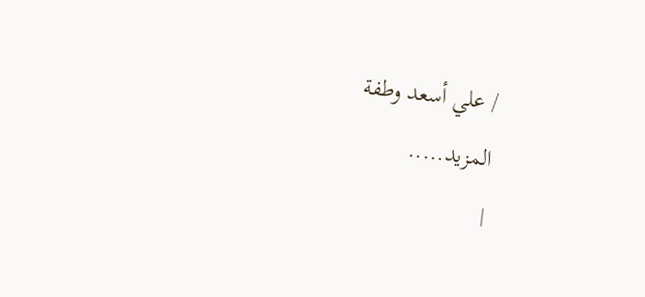/ علي أسعد وطفة
المزيد.....
|